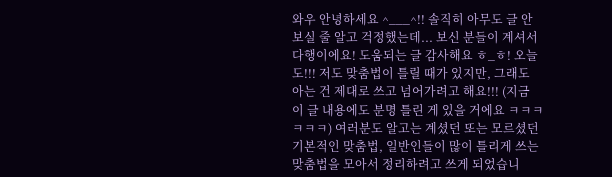와우 안녕하세요 ^___^!! 솔직히 아무도 글 안 보실 줄 알고 걱정했는데... 보신 분들이 계셔서 다행이에요! 도움되는 글 감사해요 ㅎ_ㅎ! 오늘도!!! 저도 맞춤법이 틀릴 때가 있지만, 그래도 아는 건 제대로 쓰고 넘어가려고 해요!!! (지금 이 글 내용에도 분명 틀린 게 있을 거에요 ㅋㅋㅋㅋㅋㅋ) 여러분도 알고는 계셨던 또는 모르셨던 기본적인 맞춤법, 일반인들이 많이 틀리게 쓰는 맞춤법을 모아서 정리하려고 쓰게 되었습니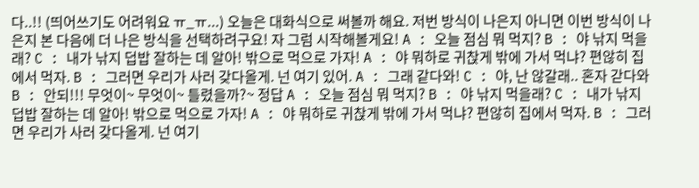다..!! (띄어쓰기도 어려워요 ㅠ_ㅠ...) 오늘은 대화식으로 써볼까 해요. 저번 방식이 나은지 아니면 이번 방식이 나은지 본 다음에 더 나은 방식을 선택하려구요! 자 그럼 시작해볼게요! A : 오늘 점심 뭐 먹지? B : 야 낚지 먹을래? C : 내가 낚지 덥밥 잘하는 데 알아! 밖으로 먹으로 가자! A : 야 뭐하로 귀찭게 밖에 가서 먹냐? 편않히 집에서 먹자. B : 그러면 우리가 사러 갖다올게. 넌 여기 있어. A : 그래 같다와! C : 야, 난 않갈래.. 혼자 갇다와 B : 안되!!! 무엇이~ 무엇이~ 틀렸을까?~ 정답 A : 오늘 점심 뭐 먹지? B : 야 낚지 먹을래? C : 내가 낚지 덥밥 잘하는 데 알아! 밖으로 먹으로 가자! A : 야 뭐하로 귀찭게 밖에 가서 먹냐? 편않히 집에서 먹자. B : 그러면 우리가 사러 갖다올게. 넌 여기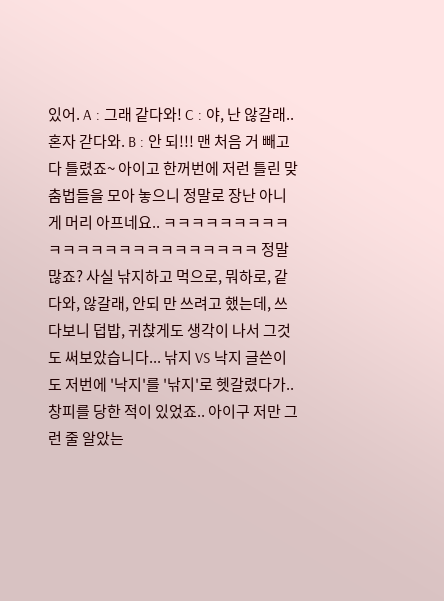있어. A : 그래 같다와! C : 야, 난 않갈래.. 혼자 갇다와. B : 안 되!!! 맨 처음 거 빼고 다 틀렸죠~ 아이고 한꺼번에 저런 틀린 맞춤법들을 모아 놓으니 정말로 장난 아니게 머리 아프네요.. ㅋㅋㅋㅋㅋㅋㅋㅋㅋㅋㅋㅋㅋㅋㅋㅋㅋㅋㅋㅋㅋㅋㅋㅋ 정말 많죠? 사실 낚지하고 먹으로, 뭐하로, 같다와, 않갈래, 안되 만 쓰려고 했는데, 쓰다보니 덥밥, 귀찭게도 생각이 나서 그것도 써보았습니다... 낚지 VS 낙지 글쓴이도 저번에 '낙지'를 '낚지'로 헷갈렸다가.. 창피를 당한 적이 있었죠.. 아이구 저만 그런 줄 알았는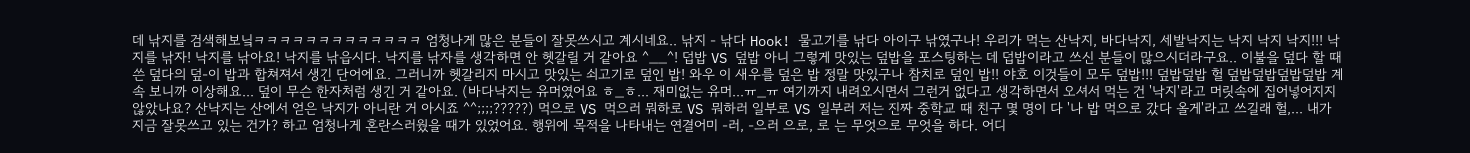데 낚지를 검색해보닠ㅋㅋㅋㅋㅋㅋㅋㅋㅋㅋㅋㅋㅋ 엄청나게 많은 분들이 잘못쓰시고 계시네요.. 낚지 - 낚다 Hook! 물고기를 낚다 아이구 낚였구나! 우리가 먹는 산낙지, 바다낙지, 세발낙지는 낙지 낙지 낙지!!! 낙지를 낚자! 낙지를 낚아요! 낙지를 낚읍시다. 낙지를 낚자를 생각하면 안 헷갈릴 거 같아요 ^__^! 덥밥 VS 덮밥 아니 그렇게 맛있는 덮밥을 포스팅하는 데 덥밥이라고 쓰신 분들이 많으시더라구요.. 이불을 덮다 할 때 쓴 덮다의 덮-이 밥과 합쳐져서 생긴 단어에요. 그러니까 헷갈리지 마시고 맛있는 쇠고기로 덮인 밥! 와우 이 새우를 덮은 밥 정말 맛있구나 참치로 덮인 밥!! 야호 이것들이 모두 덮밥!!! 덮밥덮밥 헐 덮밥덮밥덮밥덮밥 계속 보니까 이상해요... 덮이 무슨 한자처럼 생긴 거 같아요. (바다낙지는 유머였어요 ㅎ_ㅎ... 재미없는 유머...ㅠ_ㅠ 여기까지 내려오시면서 그런거 없다고 생각하면서 오셔서 먹는 건 '낙지'라고 머릿속에 집어넣어지지 않았나요? 산낙지는 산에서 얻은 낙지가 아니란 거 아시죠 ^^;;;;?????) 먹으로 VS 먹으러 뭐하로 VS 뭐하러 일부로 VS 일부러 저는 진짜 중학교 때 친구 몇 명이 다 '나 밥 먹으로 갔다 올게'라고 쓰길래 헐,... 내가 지금 잘못쓰고 있는 건가? 하고 엄청나게 혼란스러웠을 때가 있었어요. 행위에 목적을 나타내는 연결어미 -러, -으러 으로, 로 는 무엇으로 무엇을 하다. 어디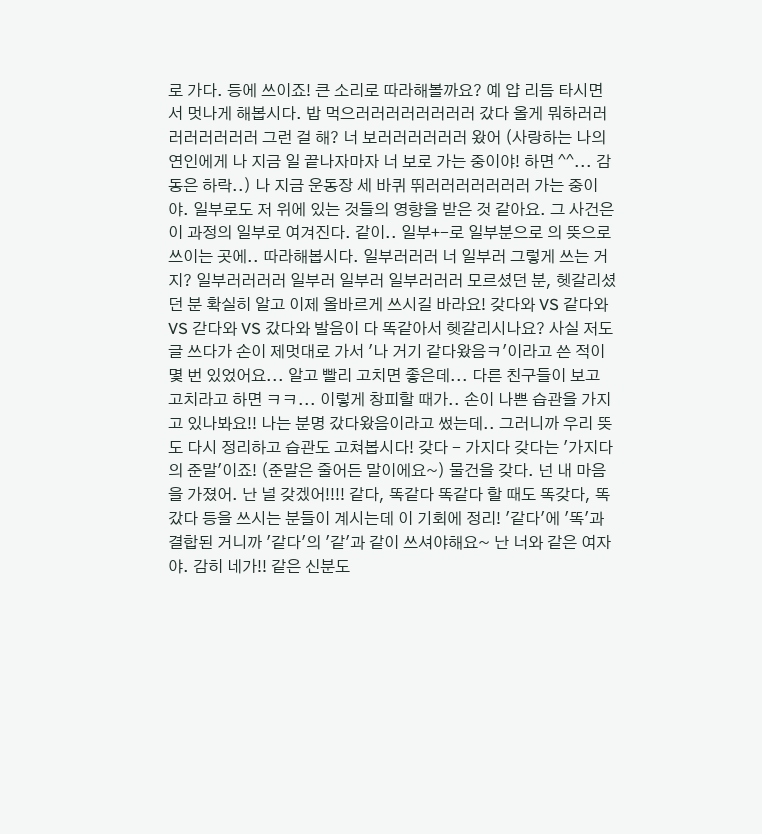로 가다. 등에 쓰이죠! 큰 소리로 따라해볼까요? 예 얍 리듬 타시면서 멋나게 해봅시다. 밥 먹으러러러러러러러러 갔다 올게 뭐하러러러러러러러러 그런 걸 해? 너 보러러러러러러 왔어 (사랑하는 나의 연인에게 나 지금 일 끝나자마자 너 보로 가는 중이야! 하면 ^^... 감동은 하락..) 나 지금 운동장 세 바퀴 뛰러러러러러러러 가는 중이야. 일부로도 저 위에 있는 것들의 영향을 받은 것 같아요. 그 사건은 이 과정의 일부로 여겨진다. 같이.. 일부+-로 일부분으로 의 뜻으로 쓰이는 곳에.. 따라해봅시다. 일부러러러 너 일부러 그렇게 쓰는 거지? 일부러러러러 일부러 일부러 일부러러러 모르셨던 분, 헷갈리셨던 분 확실히 알고 이제 올바르게 쓰시길 바라요! 갖다와 VS 같다와 VS 갇다와 VS 갔다와 발음이 다 똑같아서 헷갈리시나요? 사실 저도 글 쓰다가 손이 제멋대로 가서 '나 거기 같다왔음ㅋ'이라고 쓴 적이 몇 번 있었어요... 알고 빨리 고치면 좋은데... 다른 친구들이 보고 고치라고 하면 ㅋㅋ... 이렇게 창피할 때가.. 손이 나쁜 습관을 가지고 있나봐요!! 나는 분명 갔다왔음이라고 썼는데.. 그러니까 우리 뜻도 다시 정리하고 습관도 고쳐봅시다! 갖다 - 가지다 갖다는 '가지다의 준말'이죠! (준말은 줄어든 말이에요~) 물건을 갖다. 넌 내 마음을 가졌어. 난 널 갖겠어!!!! 같다, 똑같다 똑같다 할 때도 똑갖다, 똑갔다 등을 쓰시는 분들이 계시는데 이 기회에 정리! '같다'에 '똑'과 결합된 거니까 '같다'의 '같'과 같이 쓰셔야해요~ 난 너와 같은 여자야. 감히 네가!! 같은 신분도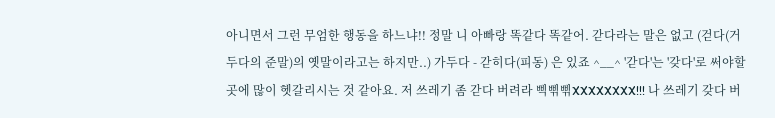아니면서 그런 무엄한 행동을 하느냐!! 정말 니 아빠랑 똑같다 똑같어. 갇다라는 말은 없고 (걷다(거두다의 준말)의 옛말이라고는 하지만..) 가두다 - 갇히다(피동) 은 있죠 ^__^ '갇다'는 '갖다'로 써야할 곳에 많이 헷갈리시는 것 같아요. 저 쓰레기 좀 갇다 버려라 삑삒삒XXXXXXXX!!! 나 쓰레기 갖다 버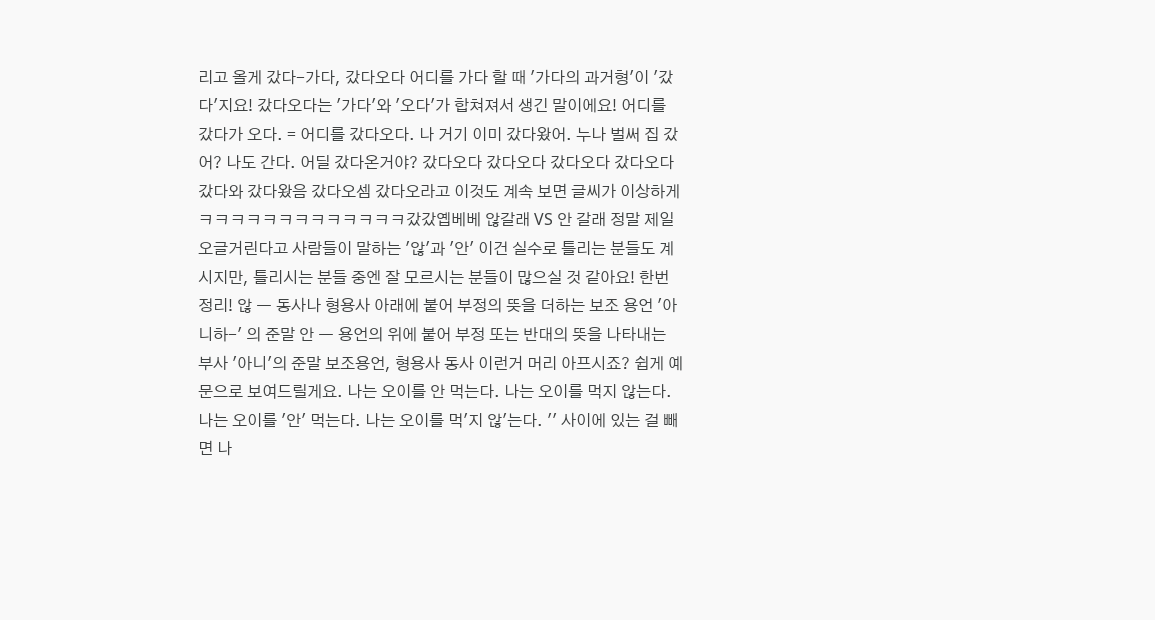리고 올게 갔다-가다, 갔다오다 어디를 가다 할 때 '가다의 과거형'이 '갔다'지요! 갔다오다는 '가다'와 '오다'가 합쳐져서 생긴 말이에요! 어디를 갔다가 오다. = 어디를 갔다오다. 나 거기 이미 갔다왔어. 누나 벌써 집 갔어? 나도 간다. 어딜 갔다온거야? 갔다오다 갔다오다 갔다오다 갔다오다 갔다와 갔다왔음 갔다오셈 갔다오라고 이것도 계속 보면 글씨가 이상하게ㅋㅋㅋㅋㅋㅋㅋㅋㅋㅋㅋㅋㅋ갔갔옙베베 않갈래 VS 안 갈래 정말 제일 오글거린다고 사람들이 말하는 '않'과 '안' 이건 실수로 틀리는 분들도 계시지만, 틀리시는 분들 중엔 잘 모르시는 분들이 많으실 것 같아요! 한번 정리! 않 ㅡ 동사나 형용사 아래에 붙어 부정의 뜻을 더하는 보조 용언 '아니하-' 의 준말 안 ㅡ 용언의 위에 붙어 부정 또는 반대의 뜻을 나타내는 부사 '아니'의 준말 보조용언, 형용사 동사 이런거 머리 아프시죠? 쉽게 예문으로 보여드릴게요. 나는 오이를 안 먹는다. 나는 오이를 먹지 않는다. 나는 오이를 '안' 먹는다. 나는 오이를 먹'지 않'는다. '' 사이에 있는 걸 빼면 나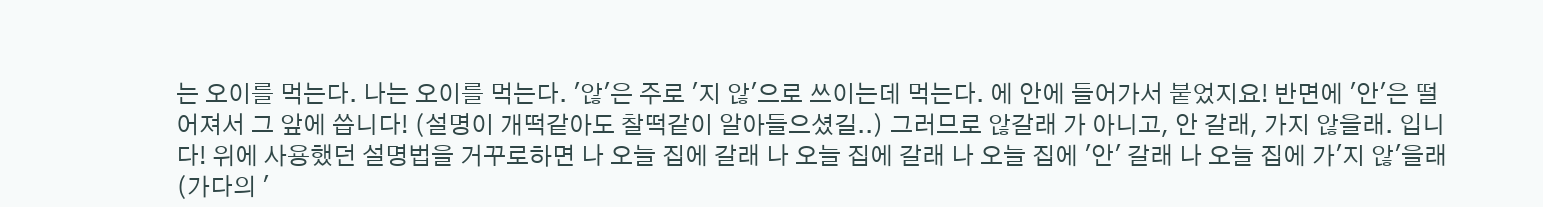는 오이를 먹는다. 나는 오이를 먹는다. '않'은 주로 '지 않'으로 쓰이는데 먹는다. 에 안에 들어가서 붙었지요! 반면에 '안'은 떨어져서 그 앞에 씁니다! (설명이 개떡같아도 찰떡같이 알아들으셨길..) 그러므로 않갈래 가 아니고, 안 갈래, 가지 않을래. 입니다! 위에 사용했던 설명법을 거꾸로하면 나 오늘 집에 갈래 나 오늘 집에 갈래 나 오늘 집에 '안' 갈래 나 오늘 집에 가'지 않'을래 (가다의 '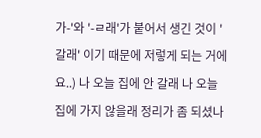가-'와 '-ㄹ래'가 붙어서 생긴 것이 '갈래' 이기 때문에 저렇게 되는 거에요..) 나 오늘 집에 안 갈래 나 오늘 집에 가지 않을래 정리가 좀 되셨나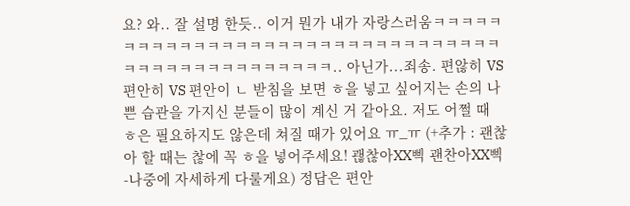요? 와.. 잘 설명 한듯.. 이거 뭔가 내가 자랑스러움ㅋㅋㅋㅋㅋㅋㅋㅋㅋㅋㅋㅋㅋㅋㅋㅋㅋㅋㅋㅋㅋㅋㅋㅋㅋㅋㅋㅋㅋㅋㅋㅋㅋㅋㅋㅋㅋㅋㅋㅋㅋㅋㅋㅋㅋㅋㅋ.. 아닌가...죄송. 편않히 VS 편안히 VS 편안이 ㄴ 받침을 보면 ㅎ을 넣고 싶어지는 손의 나쁜 습관을 가지신 분들이 많이 계신 거 같아요. 저도 어쩔 때 ㅎ은 필요하지도 않은데 쳐질 때가 있어요 ㅠ_ㅠ (+추가 : 괜찮아 할 때는 찮에 꼭 ㅎ을 넣어주세요! 괞찮아XX삑 괜찬아XX삑 -나중에 자세하게 다룰게요) 정답은 편안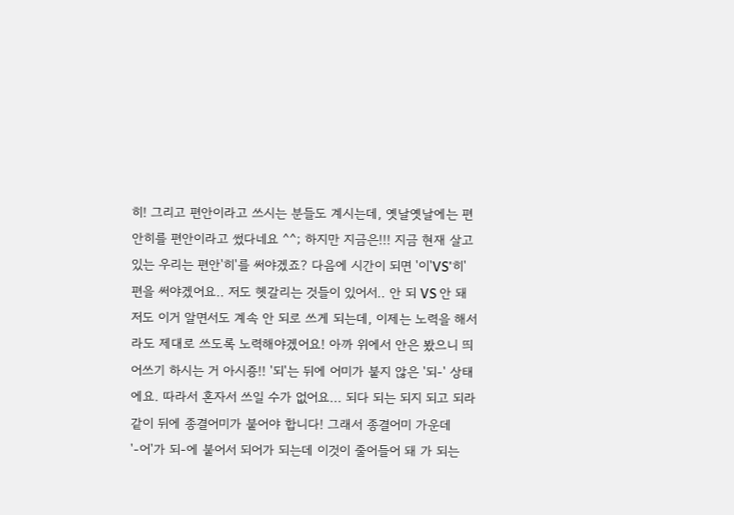히! 그리고 편안이라고 쓰시는 분들도 계시는데, 옛날옛날에는 편안히를 편안이라고 썼다네요 ^^; 하지만 지금은!!! 지금 현재 살고 있는 우리는 편안'히'를 써야겠죠? 다음에 시간이 되면 '이'VS'히' 편을 써야겠어요.. 저도 헷갈리는 것들이 있어서.. 안 되 VS 안 돼 저도 이거 알면서도 계속 안 되로 쓰게 되는데, 이제는 노력을 해서라도 제대로 쓰도록 노력해야겠어요! 아까 위에서 안은 봤으니 띄어쓰기 하시는 거 아시죵!! '되'는 뒤에 어미가 붙지 않은 '되-' 상태에요. 따라서 혼자서 쓰일 수가 없어요... 되다 되는 되지 되고 되라 같이 뒤에 종결어미가 붙어야 합니다! 그래서 종결어미 가운데 '-어'가 되-에 붙어서 되어가 되는데 이것이 줄어들어 돼 가 되는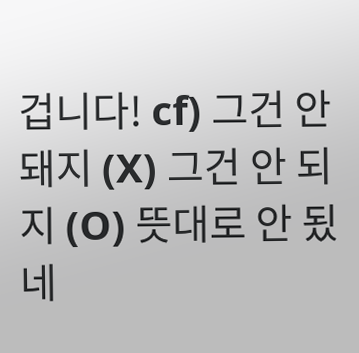겁니다! cf) 그건 안 돼지 (X) 그건 안 되지 (O) 뜻대로 안 됬네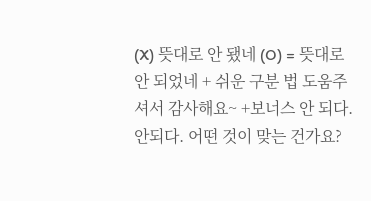(X) 뜻대로 안 됐네 (O) = 뜻대로 안 되었네 + 쉬운 구분 법 도움주셔서 감사해요~ +보너스 안 되다. 안되다. 어떤 것이 맞는 건가요?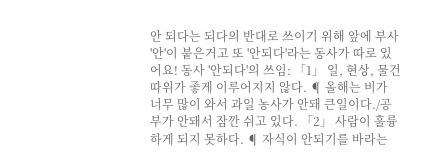안 되다는 되다의 반대로 쓰이기 위해 앞에 부사 '안'이 붙은거고 또 '안되다'라는 동사가 따로 있어요! 동사 '안되다'의 쓰임: 「1」 일, 현상, 물건 따위가 좋게 이루어지지 않다. ¶ 올해는 비가 너무 많이 와서 과일 농사가 안돼 큰일이다./공부가 안돼서 잠깐 쉬고 있다. 「2」 사람이 훌륭하게 되지 못하다. ¶ 자식이 안되기를 바라는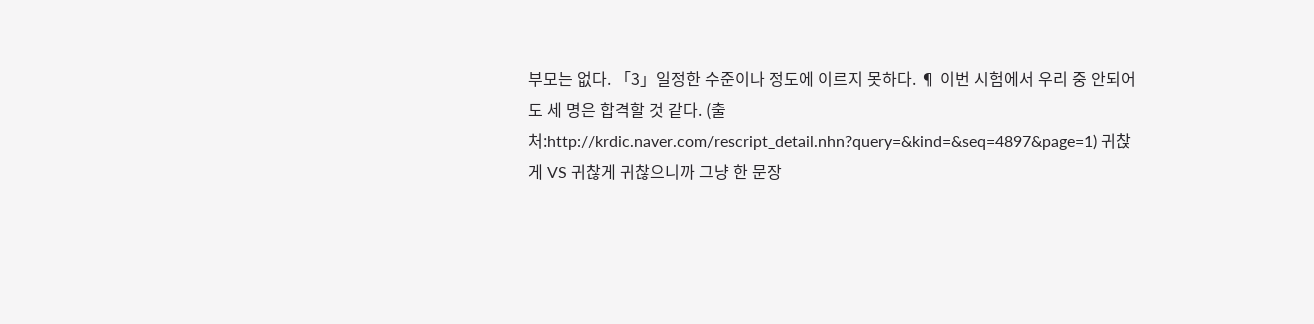부모는 없다. 「3」일정한 수준이나 정도에 이르지 못하다. ¶ 이번 시험에서 우리 중 안되어도 세 명은 합격할 것 같다. (출처:http://krdic.naver.com/rescript_detail.nhn?query=&kind=&seq=4897&page=1) 귀찭게 VS 귀찮게 귀찮으니까 그냥 한 문장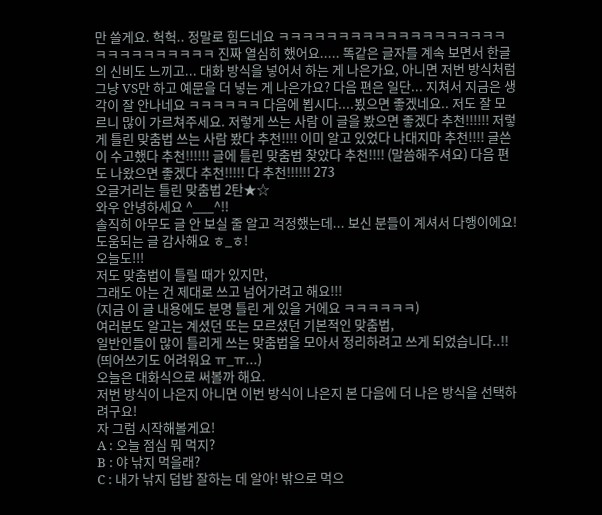만 쓸게요. 헉헉.. 정말로 힘드네요 ㅋㅋㅋㅋㅋㅋㅋㅋㅋㅋㅋㅋㅋㅋㅋㅋㅋㅋㅋㅋㅋㅋㅋㅋㅋㅋㅋㅋㅋ 진짜 열심히 했어요..... 똑같은 글자를 계속 보면서 한글의 신비도 느끼고... 대화 방식을 넣어서 하는 게 나은가요, 아니면 저번 방식처럼 그냥 VS만 하고 예문을 더 넣는 게 나은가요? 다음 편은 일단... 지쳐서 지금은 생각이 잘 안나네요 ㅋㅋㅋㅋㅋㅋ 다음에 뵙시다....뵜으면 좋겠네요.. 저도 잘 모르니 많이 가르쳐주세요. 저렇게 쓰는 사람 이 글을 봤으면 좋겠다 추천!!!!!! 저렇게 틀린 맞춤법 쓰는 사람 봤다 추천!!!! 이미 알고 있었다 나대지마 추천!!!! 글쓴이 수고했다 추천!!!!!! 글에 틀린 맞춤법 찾았다 추천!!!! (말씀해주셔요) 다음 편도 나왔으면 좋겠다 추천!!!!! 다 추천!!!!!! 273
오글거리는 틀린 맞춤법 2탄★☆
와우 안녕하세요 ^___^!!
솔직히 아무도 글 안 보실 줄 알고 걱정했는데... 보신 분들이 계셔서 다행이에요!
도움되는 글 감사해요 ㅎ_ㅎ!
오늘도!!!
저도 맞춤법이 틀릴 때가 있지만,
그래도 아는 건 제대로 쓰고 넘어가려고 해요!!!
(지금 이 글 내용에도 분명 틀린 게 있을 거에요 ㅋㅋㅋㅋㅋㅋ)
여러분도 알고는 계셨던 또는 모르셨던 기본적인 맞춤법,
일반인들이 많이 틀리게 쓰는 맞춤법을 모아서 정리하려고 쓰게 되었습니다..!!
(띄어쓰기도 어려워요 ㅠ_ㅠ...)
오늘은 대화식으로 써볼까 해요.
저번 방식이 나은지 아니면 이번 방식이 나은지 본 다음에 더 나은 방식을 선택하려구요!
자 그럼 시작해볼게요!
A : 오늘 점심 뭐 먹지?
B : 야 낚지 먹을래?
C : 내가 낚지 덥밥 잘하는 데 알아! 밖으로 먹으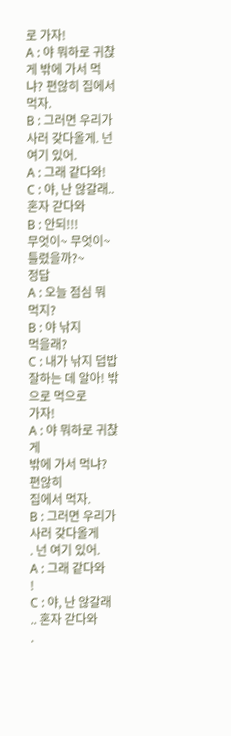로 가자!
A : 야 뭐하로 귀찭게 밖에 가서 먹냐? 편않히 집에서 먹자.
B : 그러면 우리가 사러 갖다올게. 넌 여기 있어.
A : 그래 같다와!
C : 야, 난 않갈래.. 혼자 갇다와
B : 안되!!!
무엇이~ 무엇이~ 틀렸을까?~
정답
A : 오늘 점심 뭐 먹지?
B : 야 낚지
먹을래?
C : 내가 낚지 덥밥
잘하는 데 알아! 밖으로 먹으로
가자!
A : 야 뭐하로 귀찭게
밖에 가서 먹냐? 편않히
집에서 먹자.
B : 그러면 우리가 사러 갖다올게
. 넌 여기 있어.
A : 그래 같다와
!
C : 야, 난 않갈래
.. 혼자 갇다와
.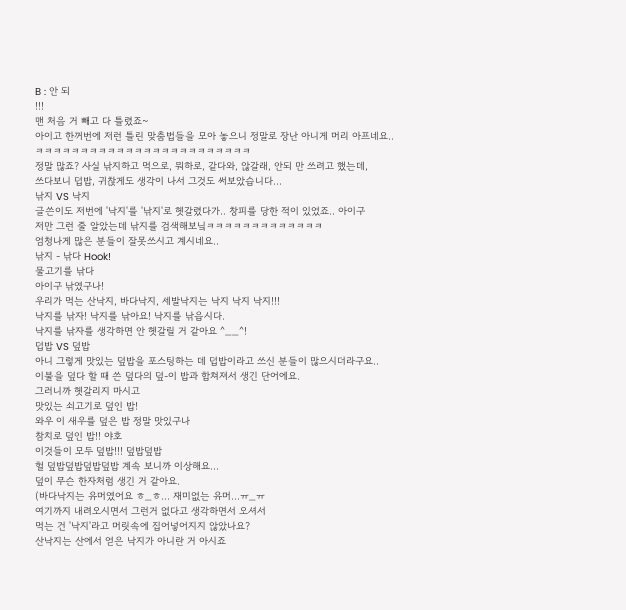B : 안 되
!!!
맨 처음 거 빼고 다 틀렸죠~
아이고 한꺼번에 저런 틀린 맞춤법들을 모아 놓으니 정말로 장난 아니게 머리 아프네요..
ㅋㅋㅋㅋㅋㅋㅋㅋㅋㅋㅋㅋㅋㅋㅋㅋㅋㅋㅋㅋㅋㅋㅋㅋ
정말 많죠? 사실 낚지하고 먹으로, 뭐하로, 같다와, 않갈래, 안되 만 쓰려고 했는데,
쓰다보니 덥밥, 귀찭게도 생각이 나서 그것도 써보았습니다...
낚지 VS 낙지
글쓴이도 저번에 '낙지'를 '낚지'로 헷갈렸다가.. 창피를 당한 적이 있었죠.. 아이구
저만 그런 줄 알았는데 낚지를 검색해보닠ㅋㅋㅋㅋㅋㅋㅋㅋㅋㅋㅋㅋㅋ
엄청나게 많은 분들이 잘못쓰시고 계시네요..
낚지 - 낚다 Hook!
물고기를 낚다
아이구 낚였구나!
우리가 먹는 산낙지, 바다낙지, 세발낙지는 낙지 낙지 낙지!!!
낙지를 낚자! 낙지를 낚아요! 낙지를 낚읍시다.
낙지를 낚자를 생각하면 안 헷갈릴 거 같아요 ^__^!
덥밥 VS 덮밥
아니 그렇게 맛있는 덮밥을 포스팅하는 데 덥밥이라고 쓰신 분들이 많으시더라구요..
이불을 덮다 할 때 쓴 덮다의 덮-이 밥과 합쳐져서 생긴 단어에요.
그러니까 헷갈리지 마시고
맛있는 쇠고기로 덮인 밥!
와우 이 새우를 덮은 밥 정말 맛있구나
참치로 덮인 밥!! 야호
이것들이 모두 덮밥!!! 덮밥덮밥
헐 덮밥덮밥덮밥덮밥 계속 보니까 이상해요...
덮이 무슨 한자처럼 생긴 거 같아요.
(바다낙지는 유머였어요 ㅎ_ㅎ... 재미없는 유머...ㅠ_ㅠ
여기까지 내려오시면서 그런거 없다고 생각하면서 오셔서
먹는 건 '낙지'라고 머릿속에 집어넣어지지 않았나요?
산낙지는 산에서 얻은 낙지가 아니란 거 아시죠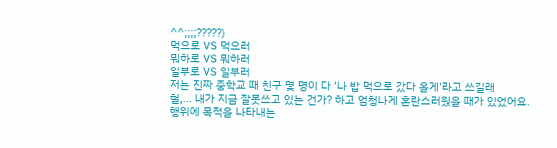^^;;;;?????)
먹으로 VS 먹으러
뭐하로 VS 뭐하러
일부로 VS 일부러
저는 진짜 중학교 때 친구 몇 명이 다 '나 밥 먹으로 갔다 올게'라고 쓰길래
헐,... 내가 지금 잘못쓰고 있는 건가? 하고 엄청나게 혼란스러웠을 때가 있었어요.
행위에 목적을 나타내는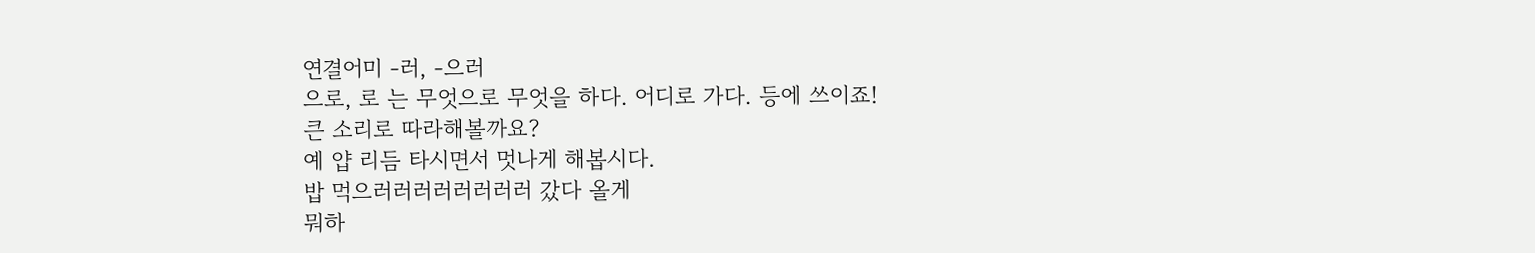연결어미 -러, -으러
으로, 로 는 무엇으로 무엇을 하다. 어디로 가다. 등에 쓰이죠!
큰 소리로 따라해볼까요?
예 얍 리듬 타시면서 멋나게 해봅시다.
밥 먹으러러러러러러러러 갔다 올게
뭐하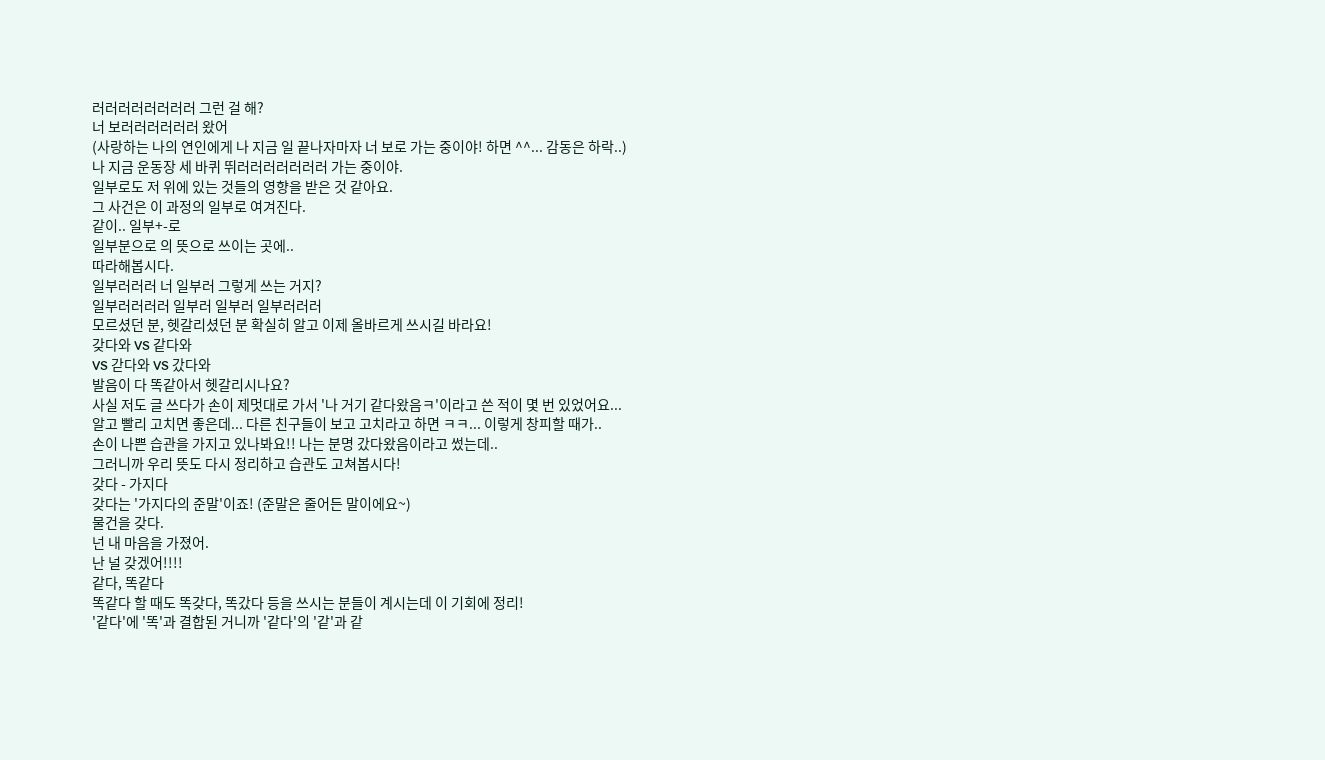러러러러러러러러 그런 걸 해?
너 보러러러러러러 왔어
(사랑하는 나의 연인에게 나 지금 일 끝나자마자 너 보로 가는 중이야! 하면 ^^... 감동은 하락..)
나 지금 운동장 세 바퀴 뛰러러러러러러러 가는 중이야.
일부로도 저 위에 있는 것들의 영향을 받은 것 같아요.
그 사건은 이 과정의 일부로 여겨진다.
같이.. 일부+-로
일부분으로 의 뜻으로 쓰이는 곳에..
따라해봅시다.
일부러러러 너 일부러 그렇게 쓰는 거지?
일부러러러러 일부러 일부러 일부러러러
모르셨던 분, 헷갈리셨던 분 확실히 알고 이제 올바르게 쓰시길 바라요!
갖다와 VS 같다와
VS 갇다와 VS 갔다와
발음이 다 똑같아서 헷갈리시나요?
사실 저도 글 쓰다가 손이 제멋대로 가서 '나 거기 같다왔음ㅋ'이라고 쓴 적이 몇 번 있었어요...
알고 빨리 고치면 좋은데... 다른 친구들이 보고 고치라고 하면 ㅋㅋ... 이렇게 창피할 때가..
손이 나쁜 습관을 가지고 있나봐요!! 나는 분명 갔다왔음이라고 썼는데..
그러니까 우리 뜻도 다시 정리하고 습관도 고쳐봅시다!
갖다 - 가지다
갖다는 '가지다의 준말'이죠! (준말은 줄어든 말이에요~)
물건을 갖다.
넌 내 마음을 가졌어.
난 널 갖겠어!!!!
같다, 똑같다
똑같다 할 때도 똑갖다, 똑갔다 등을 쓰시는 분들이 계시는데 이 기회에 정리!
'같다'에 '똑'과 결합된 거니까 '같다'의 '같'과 같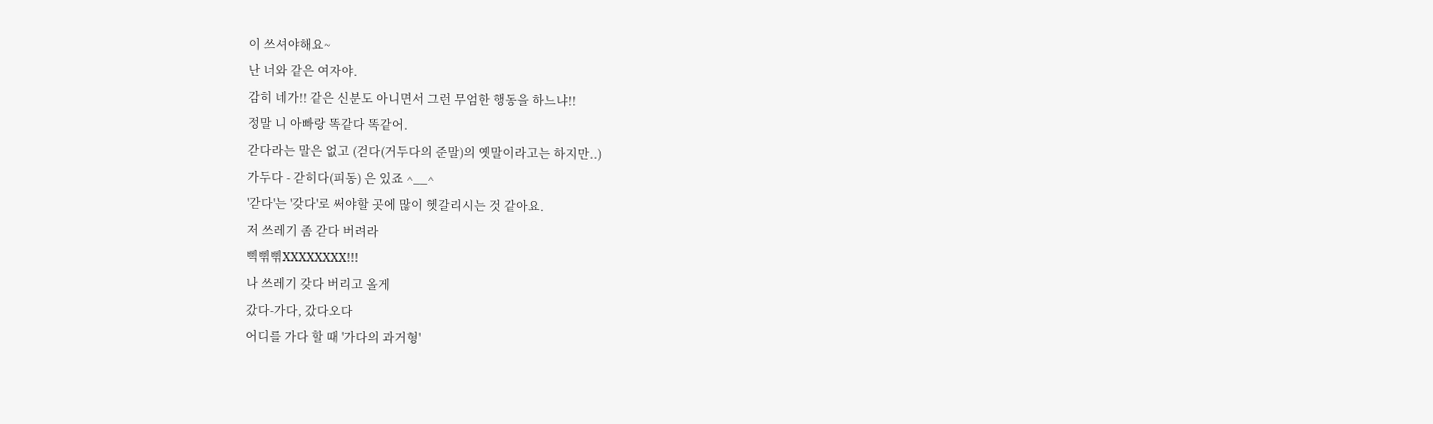이 쓰셔야해요~
난 너와 같은 여자야.
감히 네가!! 같은 신분도 아니면서 그런 무엄한 행동을 하느냐!!
정말 니 아빠랑 똑같다 똑같어.
갇다라는 말은 없고 (걷다(거두다의 준말)의 옛말이라고는 하지만..)
가두다 - 갇히다(피동) 은 있죠 ^__^
'갇다'는 '갖다'로 써야할 곳에 많이 헷갈리시는 것 같아요.
저 쓰레기 좀 갇다 버려라
삑삒삒XXXXXXXX!!!
나 쓰레기 갖다 버리고 올게
갔다-가다, 갔다오다
어디를 가다 할 때 '가다의 과거형'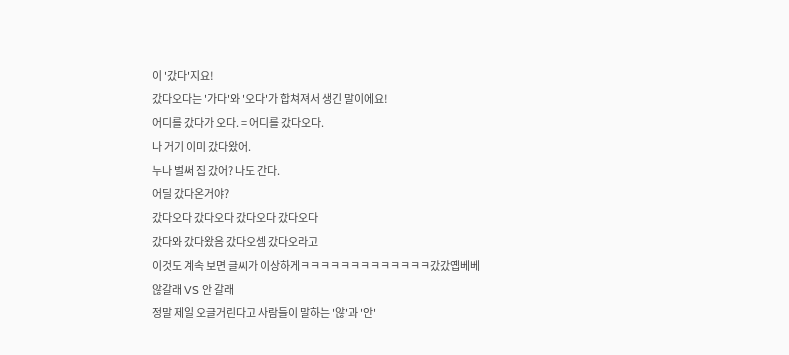이 '갔다'지요!
갔다오다는 '가다'와 '오다'가 합쳐져서 생긴 말이에요!
어디를 갔다가 오다. = 어디를 갔다오다.
나 거기 이미 갔다왔어.
누나 벌써 집 갔어? 나도 간다.
어딜 갔다온거야?
갔다오다 갔다오다 갔다오다 갔다오다
갔다와 갔다왔음 갔다오셈 갔다오라고
이것도 계속 보면 글씨가 이상하게ㅋㅋㅋㅋㅋㅋㅋㅋㅋㅋㅋㅋㅋ갔갔옙베베
않갈래 VS 안 갈래
정말 제일 오글거린다고 사람들이 말하는 '않'과 '안'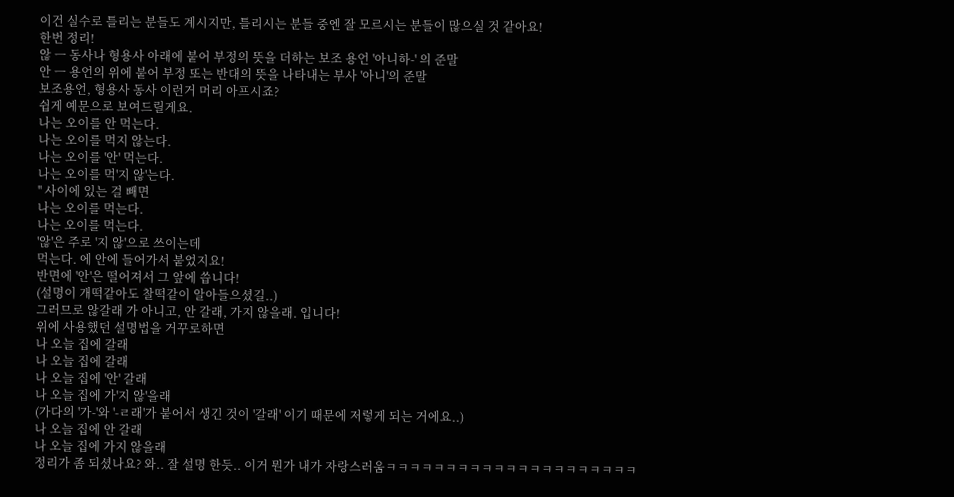이건 실수로 틀리는 분들도 계시지만, 틀리시는 분들 중엔 잘 모르시는 분들이 많으실 것 같아요!
한번 정리!
않 ㅡ 동사나 형용사 아래에 붙어 부정의 뜻을 더하는 보조 용언 '아니하-' 의 준말
안 ㅡ 용언의 위에 붙어 부정 또는 반대의 뜻을 나타내는 부사 '아니'의 준말
보조용언, 형용사 동사 이런거 머리 아프시죠?
쉽게 예문으로 보여드릴게요.
나는 오이를 안 먹는다.
나는 오이를 먹지 않는다.
나는 오이를 '안' 먹는다.
나는 오이를 먹'지 않'는다.
'' 사이에 있는 걸 빼면
나는 오이를 먹는다.
나는 오이를 먹는다.
'않'은 주로 '지 않'으로 쓰이는데
먹는다. 에 안에 들어가서 붙었지요!
반면에 '안'은 떨어져서 그 앞에 씁니다!
(설명이 개떡같아도 찰떡같이 알아들으셨길..)
그러므로 않갈래 가 아니고, 안 갈래, 가지 않을래. 입니다!
위에 사용했던 설명법을 거꾸로하면
나 오늘 집에 갈래
나 오늘 집에 갈래
나 오늘 집에 '안' 갈래
나 오늘 집에 가'지 않'을래
(가다의 '가-'와 '-ㄹ래'가 붙어서 생긴 것이 '갈래' 이기 때문에 저렇게 되는 거에요..)
나 오늘 집에 안 갈래
나 오늘 집에 가지 않을래
정리가 좀 되셨나요? 와.. 잘 설명 한듯.. 이거 뭔가 내가 자랑스러움ㅋㅋㅋㅋㅋㅋㅋㅋㅋㅋㅋㅋㅋㅋㅋㅋㅋㅋㅋㅋㅋ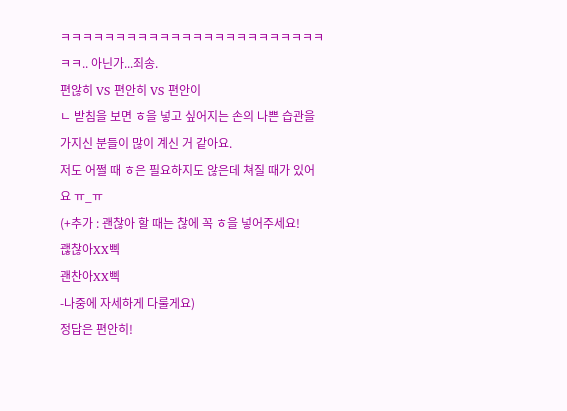ㅋㅋㅋㅋㅋㅋㅋㅋㅋㅋㅋㅋㅋㅋㅋㅋㅋㅋㅋㅋㅋㅋㅋㅋㅋㅋ.. 아닌가...죄송.
편않히 VS 편안히 VS 편안이
ㄴ 받침을 보면 ㅎ을 넣고 싶어지는 손의 나쁜 습관을 가지신 분들이 많이 계신 거 같아요.
저도 어쩔 때 ㅎ은 필요하지도 않은데 쳐질 때가 있어요 ㅠ_ㅠ
(+추가 : 괜찮아 할 때는 찮에 꼭 ㅎ을 넣어주세요!
괞찮아XX삑
괜찬아XX삑
-나중에 자세하게 다룰게요)
정답은 편안히!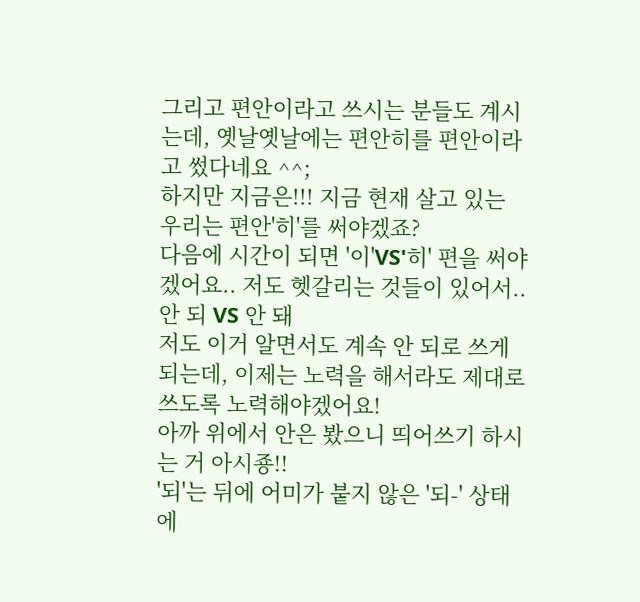그리고 편안이라고 쓰시는 분들도 계시는데, 옛날옛날에는 편안히를 편안이라고 썼다네요 ^^;
하지만 지금은!!! 지금 현재 살고 있는 우리는 편안'히'를 써야겠죠?
다음에 시간이 되면 '이'VS'히' 편을 써야겠어요.. 저도 헷갈리는 것들이 있어서..
안 되 VS 안 돼
저도 이거 알면서도 계속 안 되로 쓰게 되는데, 이제는 노력을 해서라도 제대로 쓰도록 노력해야겠어요!
아까 위에서 안은 봤으니 띄어쓰기 하시는 거 아시죵!!
'되'는 뒤에 어미가 붙지 않은 '되-' 상태에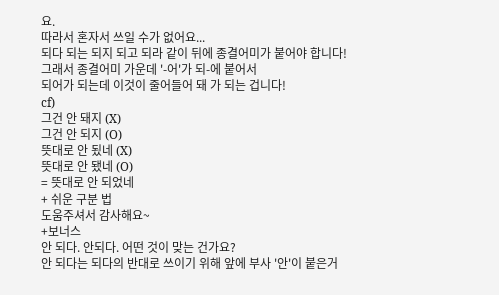요.
따라서 혼자서 쓰일 수가 없어요...
되다 되는 되지 되고 되라 같이 뒤에 종결어미가 붙어야 합니다!
그래서 종결어미 가운데 '-어'가 되-에 붙어서
되어가 되는데 이것이 줄어들어 돼 가 되는 겁니다!
cf)
그건 안 돼지 (X)
그건 안 되지 (O)
뜻대로 안 됬네 (X)
뜻대로 안 됐네 (O)
= 뜻대로 안 되었네
+ 쉬운 구분 법
도움주셔서 감사해요~
+보너스
안 되다. 안되다. 어떤 것이 맞는 건가요?
안 되다는 되다의 반대로 쓰이기 위해 앞에 부사 '안'이 붙은거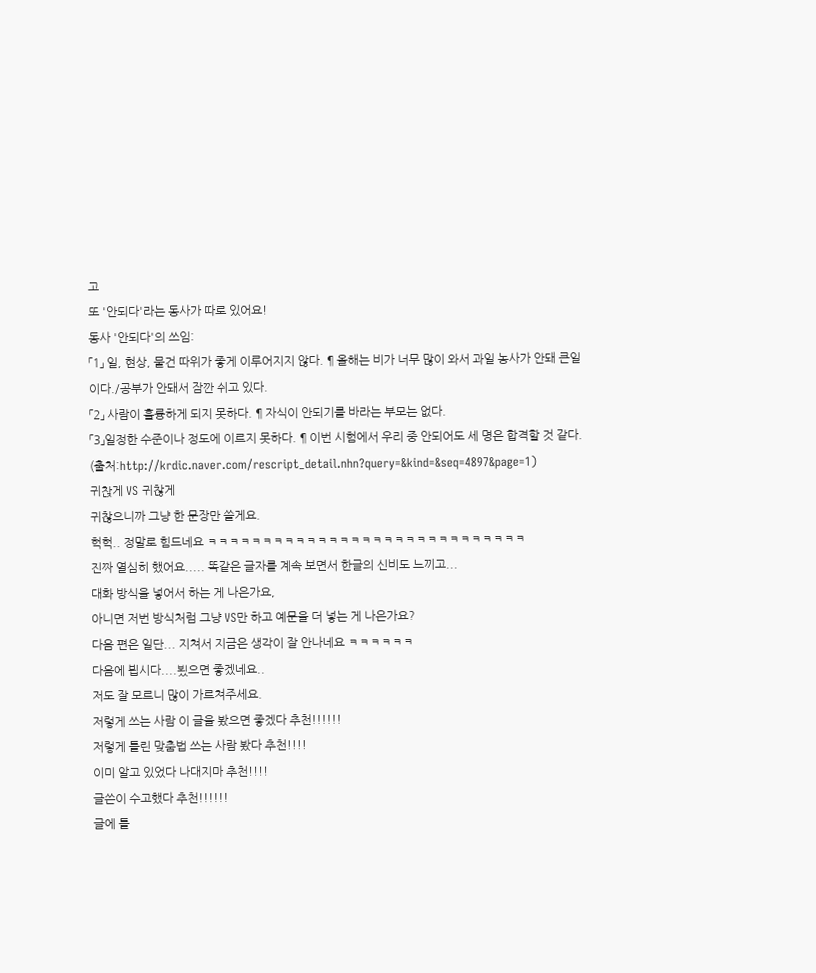고
또 '안되다'라는 동사가 따로 있어요!
동사 '안되다'의 쓰임:
「1」 일, 현상, 물건 따위가 좋게 이루어지지 않다. ¶ 올해는 비가 너무 많이 와서 과일 농사가 안돼 큰일이다./공부가 안돼서 잠깐 쉬고 있다.
「2」 사람이 훌륭하게 되지 못하다. ¶ 자식이 안되기를 바라는 부모는 없다.
「3」일정한 수준이나 정도에 이르지 못하다. ¶ 이번 시험에서 우리 중 안되어도 세 명은 합격할 것 같다.
(출처:http://krdic.naver.com/rescript_detail.nhn?query=&kind=&seq=4897&page=1)
귀찭게 VS 귀찮게
귀찮으니까 그냥 한 문장만 쓸게요.
헉헉.. 정말로 힘드네요 ㅋㅋㅋㅋㅋㅋㅋㅋㅋㅋㅋㅋㅋㅋㅋㅋㅋㅋㅋㅋㅋㅋㅋㅋㅋㅋㅋㅋㅋ
진짜 열심히 했어요..... 똑같은 글자를 계속 보면서 한글의 신비도 느끼고...
대화 방식을 넣어서 하는 게 나은가요,
아니면 저번 방식처럼 그냥 VS만 하고 예문을 더 넣는 게 나은가요?
다음 편은 일단... 지쳐서 지금은 생각이 잘 안나네요 ㅋㅋㅋㅋㅋㅋ
다음에 뵙시다....뵜으면 좋겠네요..
저도 잘 모르니 많이 가르쳐주세요.
저렇게 쓰는 사람 이 글을 봤으면 좋겠다 추천!!!!!!
저렇게 틀린 맞춤법 쓰는 사람 봤다 추천!!!!
이미 알고 있었다 나대지마 추천!!!!
글쓴이 수고했다 추천!!!!!!
글에 틀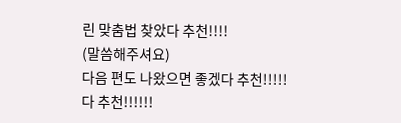린 맞춤법 찾았다 추천!!!!
(말씀해주셔요)
다음 편도 나왔으면 좋겠다 추천!!!!!
다 추천!!!!!!